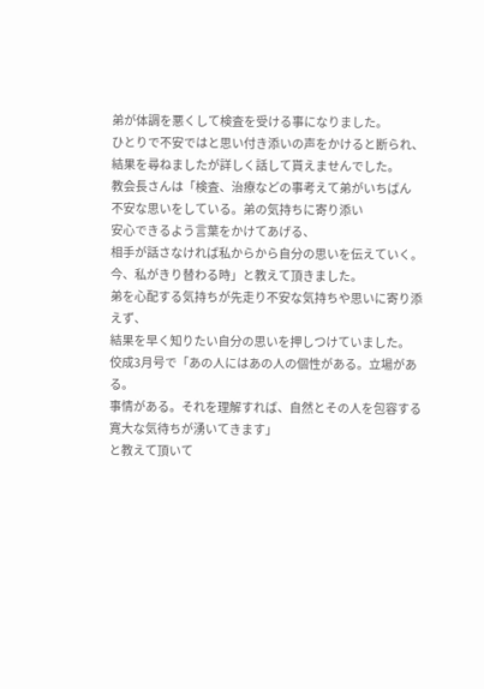弟が体調を悪くして検査を受ける事になりました。
ひとりで不安ではと思い付き添いの声をかけると断られ、
結果を尋ねましたが詳しく話して貰えませんでした。
教会長さんは「検査、治療などの事考えて弟がいちばん
不安な思いをしている。弟の気持ちに寄り添い
安心できるよう言葉をかけてあげる、
相手が話さなければ私からから自分の思いを伝えていく。
今、私がきり替わる時」と教えて頂きました。
弟を心配する気持ちが先走り不安な気持ちや思いに寄り添えず、
結果を早く知りたい自分の思いを押しつけていました。
佼成3月号で「あの人にはあの人の個性がある。立場がある。
事情がある。それを理解すれば、自然とその人を包容する寛大な気待ちが湧いてきます」
と教えて頂いて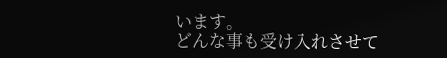います。
どんな事も受け入れさせて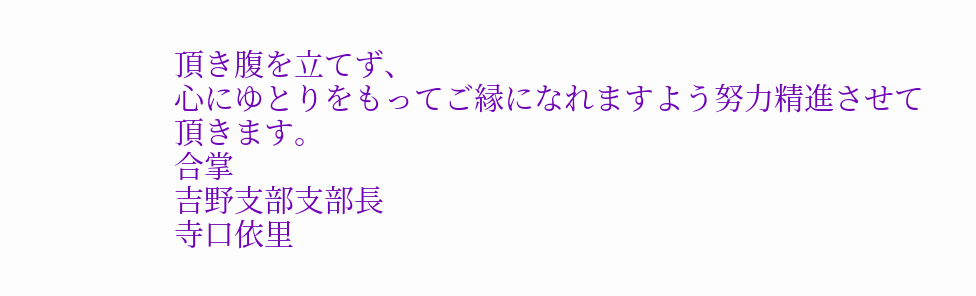頂き腹を立てず、
心にゆとりをもってご縁になれますよう努力精進させて頂きます。
合掌
吉野支部支部長
寺口依里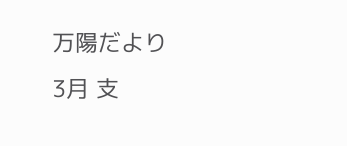万陽だより
3月 支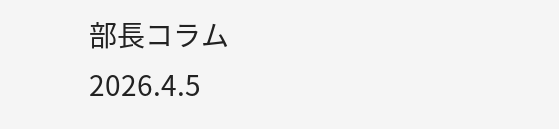部長コラム
2026.4.5